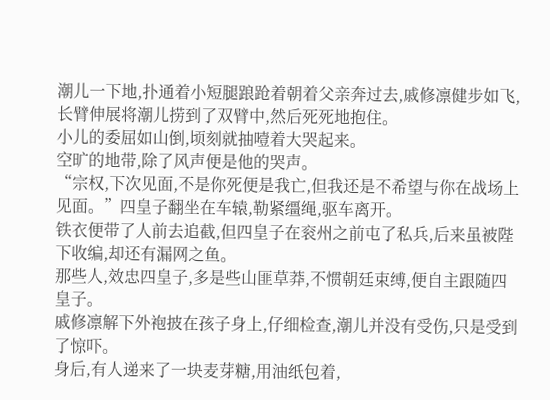潮儿一下地,扑通着小短腿踉跄着朝着父亲奔过去,戚修凛健步如飞,长臂伸展将潮儿捞到了双臂中,然后死死地抱住。
小儿的委屈如山倒,顷刻就抽噎着大哭起来。
空旷的地带,除了风声便是他的哭声。
“宗权,下次见面,不是你死便是我亡,但我还是不希望与你在战场上见面。”四皇子翻坐在车辕,勒紧缰绳,驱车离开。
铁衣便带了人前去追截,但四皇子在衮州之前屯了私兵,后来虽被陛下收编,却还有漏网之鱼。
那些人,效忠四皇子,多是些山匪草莽,不惯朝廷束缚,便自主跟随四皇子。
戚修凛解下外袍披在孩子身上,仔细检查,潮儿并没有受伤,只是受到了惊吓。
身后,有人递来了一块麦芽糖,用油纸包着,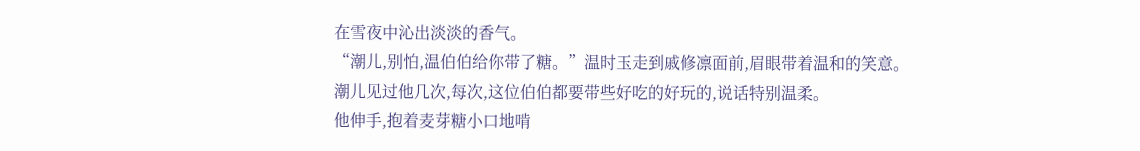在雪夜中沁出淡淡的香气。
“潮儿,别怕,温伯伯给你带了糖。”温时玉走到戚修凛面前,眉眼带着温和的笑意。
潮儿见过他几次,每次,这位伯伯都要带些好吃的好玩的,说话特别温柔。
他伸手,抱着麦芽糖小口地啃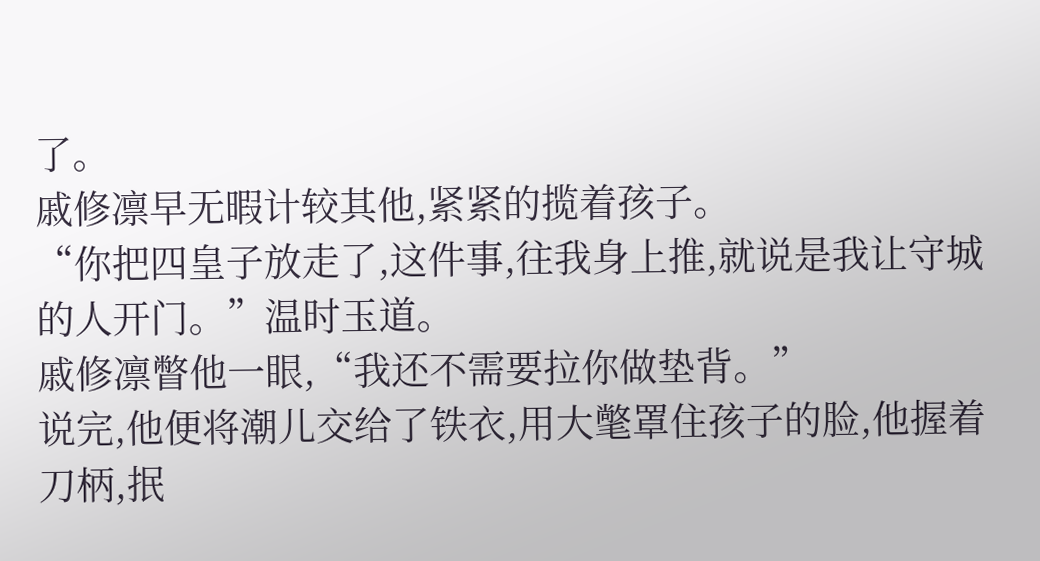了。
戚修凛早无暇计较其他,紧紧的揽着孩子。
“你把四皇子放走了,这件事,往我身上推,就说是我让守城的人开门。”温时玉道。
戚修凛瞥他一眼,“我还不需要拉你做垫背。”
说完,他便将潮儿交给了铁衣,用大氅罩住孩子的脸,他握着刀柄,抿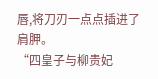唇,将刀刃一点点插进了肩胛。
“四皇子与柳贵妃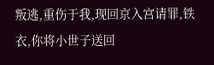叛逃,重伤于我,现回京入宫请罪,铁衣,你将小世子送回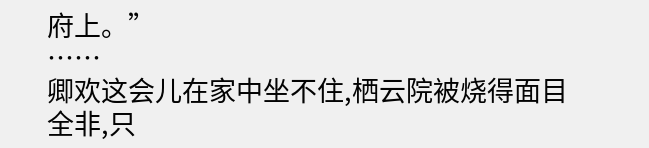府上。”
……
卿欢这会儿在家中坐不住,栖云院被烧得面目全非,只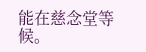能在慈念堂等候。